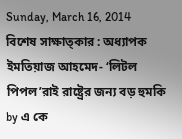Sunday, March 16, 2014
বিশেষ সাক্ষাত্কার : অধ্যাপক ইমতিয়াজ আহমেদ- ‘লিটল পিপল’রাই রাষ্ট্রের জন্য বড় হুমকি by এ কে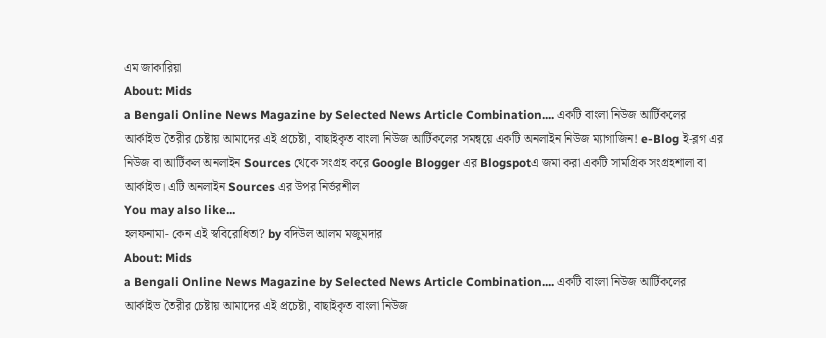এম জাকারিয়া
About: Mids
a Bengali Online News Magazine by Selected News Article Combination.... একটি বাংলা নিউজ আর্টিকলের আর্কাইভ তৈরীর চেষ্টায় আমাদের এই প্রচেষ্টা, বাছাইকৃত বাংলা নিউজ আর্টিকলের সমন্বয়ে একটি অনলাইন নিউজ ম্যাগাজিন! e-Blog ই-ব্লগ এর নিউজ বা আর্টিকল অনলাইন Sources থেকে সংগ্রহ করে Google Blogger এর Blogspotএ জমা করা একটি সামগ্রিক সংগ্রহশালা বা আর্কাইভ। এটি অনলাইন Sources এর উপর নির্ভরশীল
You may also like...
হলফনামা- কেন এই স্ববিরোধিতা? by বদিউল আলম মজুমদার
About: Mids
a Bengali Online News Magazine by Selected News Article Combination.... একটি বাংলা নিউজ আর্টিকলের আর্কাইভ তৈরীর চেষ্টায় আমাদের এই প্রচেষ্টা, বাছাইকৃত বাংলা নিউজ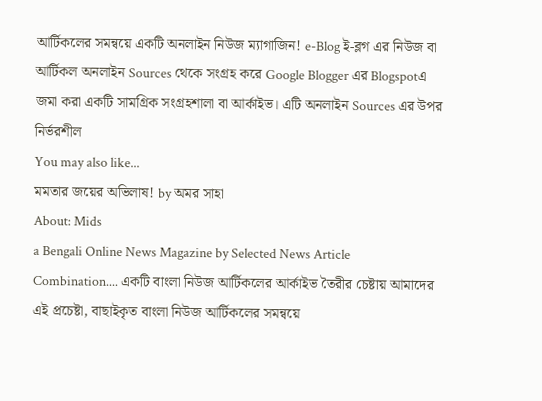আর্টিকলের সমন্বয়ে একটি অনলাইন নিউজ ম্যাগাজিন! e-Blog ই-ব্লগ এর নিউজ বা আর্টিকল অনলাইন Sources থেকে সংগ্রহ করে Google Blogger এর Blogspotএ জমা করা একটি সামগ্রিক সংগ্রহশালা বা আর্কাইভ। এটি অনলাইন Sources এর উপর নির্ভরশীল
You may also like...
মমতার জয়ের অভিলাষ! by অমর সাহা
About: Mids
a Bengali Online News Magazine by Selected News Article Combination.... একটি বাংলা নিউজ আর্টিকলের আর্কাইভ তৈরীর চেষ্টায় আমাদের এই প্রচেষ্টা, বাছাইকৃত বাংলা নিউজ আর্টিকলের সমন্বয়ে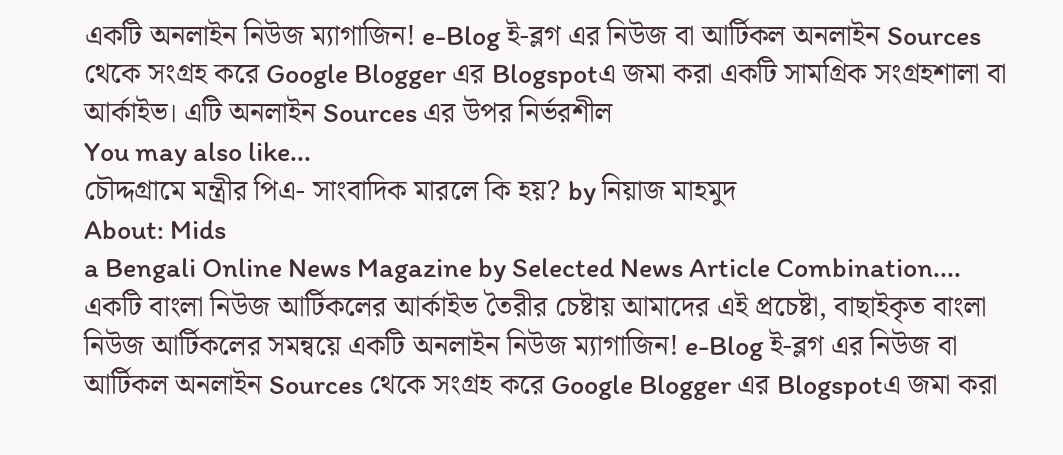একটি অনলাইন নিউজ ম্যাগাজিন! e-Blog ই-ব্লগ এর নিউজ বা আর্টিকল অনলাইন Sources থেকে সংগ্রহ করে Google Blogger এর Blogspotএ জমা করা একটি সামগ্রিক সংগ্রহশালা বা আর্কাইভ। এটি অনলাইন Sources এর উপর নির্ভরশীল
You may also like...
চৌদ্দগ্রামে মন্ত্রীর পিএ- সাংবাদিক মারলে কি হয়? by নিয়াজ মাহমুদ
About: Mids
a Bengali Online News Magazine by Selected News Article Combination.... একটি বাংলা নিউজ আর্টিকলের আর্কাইভ তৈরীর চেষ্টায় আমাদের এই প্রচেষ্টা, বাছাইকৃত বাংলা নিউজ আর্টিকলের সমন্বয়ে একটি অনলাইন নিউজ ম্যাগাজিন! e-Blog ই-ব্লগ এর নিউজ বা আর্টিকল অনলাইন Sources থেকে সংগ্রহ করে Google Blogger এর Blogspotএ জমা করা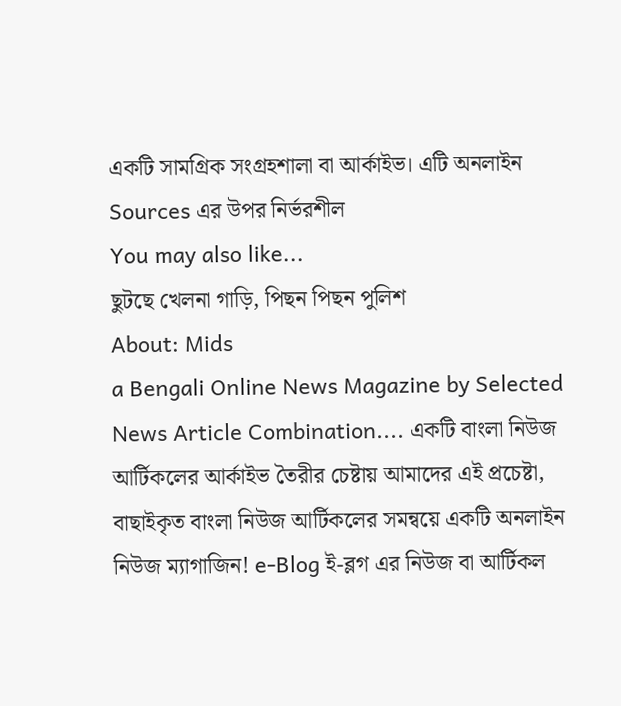একটি সামগ্রিক সংগ্রহশালা বা আর্কাইভ। এটি অনলাইন Sources এর উপর নির্ভরশীল
You may also like...
ছুটছে খেলনা গাড়ি, পিছন পিছন পুলিশ
About: Mids
a Bengali Online News Magazine by Selected News Article Combination.... একটি বাংলা নিউজ আর্টিকলের আর্কাইভ তৈরীর চেষ্টায় আমাদের এই প্রচেষ্টা, বাছাইকৃত বাংলা নিউজ আর্টিকলের সমন্বয়ে একটি অনলাইন নিউজ ম্যাগাজিন! e-Blog ই-ব্লগ এর নিউজ বা আর্টিকল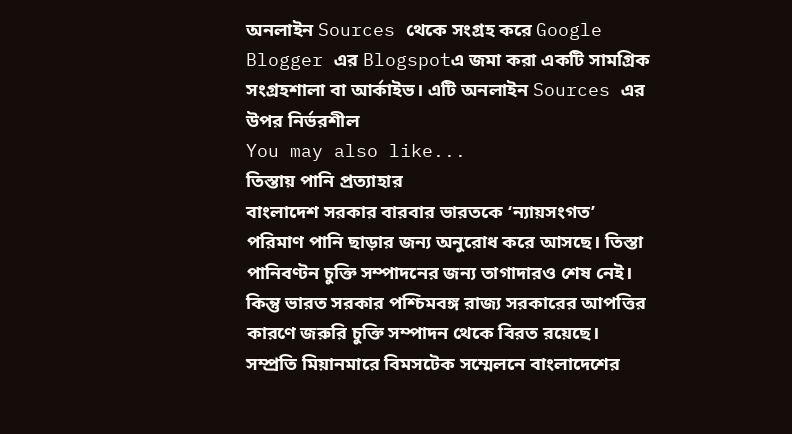অনলাইন Sources থেকে সংগ্রহ করে Google Blogger এর Blogspotএ জমা করা একটি সামগ্রিক সংগ্রহশালা বা আর্কাইভ। এটি অনলাইন Sources এর উপর নির্ভরশীল
You may also like...
তিস্তায় পানি প্রত্যাহার
বাংলাদেশ সরকার বারবার ভারতকে ‘ন্যায়সংগত’ পরিমাণ পানি ছাড়ার জন্য অনুরোধ করে আসছে। তিস্তা পানিবণ্টন চুক্তি সম্পাদনের জন্য তাগাদারও শেষ নেই। কিন্তু ভারত সরকার পশ্চিমবঙ্গ রাজ্য সরকারের আপত্তির কারণে জরুরি চুক্তি সম্পাদন থেকে বিরত রয়েছে। সম্প্রতি মিয়ানমারে বিমসটেক সম্মেলনে বাংলাদেশের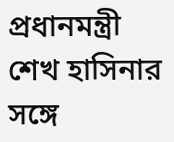প্রধানমন্ত্রী শেখ হাসিনার সঙ্গে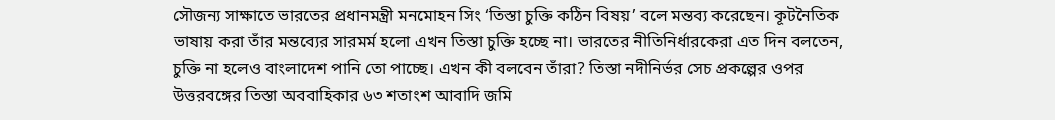সৌজন্য সাক্ষাতে ভারতের প্রধানমন্ত্রী মনমোহন সিং ‘তিস্তা চুক্তি কঠিন বিষয়’ বলে মন্তব্য করেছেন। কূটনৈতিক ভাষায় করা তাঁর মন্তব্যের সারমর্ম হলো এখন তিস্তা চুক্তি হচ্ছে না। ভারতের নীতিনির্ধারকেরা এত দিন বলতেন, চুক্তি না হলেও বাংলাদেশ পানি তো পাচ্ছে। এখন কী বলবেন তাঁরা? তিস্তা নদীনির্ভর সেচ প্রকল্পের ওপর উত্তরবঙ্গের তিস্তা অববাহিকার ৬৩ শতাংশ আবাদি জমি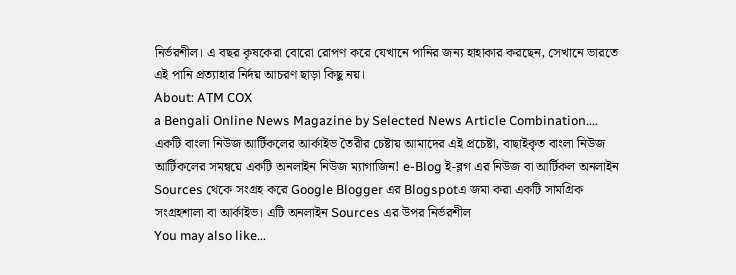নির্ভরশীল। এ বছর কৃষকেরা বোরো রোপণ করে যেখানে পানির জন্য হাহাকার করছেন, সেখানে ভারতে এই পানি প্রত্যাহার নির্দয় আচরণ ছাড়া কিছু নয়।
About: ATM COX
a Bengali Online News Magazine by Selected News Article Combination.... একটি বাংলা নিউজ আর্টিকলের আর্কাইভ তৈরীর চেষ্টায় আমাদের এই প্রচেষ্টা, বাছাইকৃত বাংলা নিউজ আর্টিকলের সমন্বয়ে একটি অনলাইন নিউজ ম্যাগাজিন! e-Blog ই-ব্লগ এর নিউজ বা আর্টিকল অনলাইন Sources থেকে সংগ্রহ করে Google Blogger এর Blogspotএ জমা করা একটি সামগ্রিক সংগ্রহশালা বা আর্কাইভ। এটি অনলাইন Sources এর উপর নির্ভরশীল
You may also like...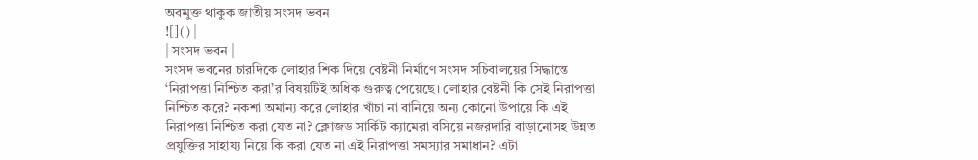অবমুক্ত থাকুক জাতীয় সংসদ ভবন
![]() |
| সংসদ ভবন |
সংসদ ভবনের চারদিকে লোহার শিক দিয়ে বেষ্টনী নির্মাণে সংসদ সচিবালয়ের সিদ্ধান্তে ‘নিরাপত্তা নিশ্চিত করা’র বিষয়টিই অধিক গুরুত্ব পেয়েছে। লোহার বেষ্টনী কি সেই নিরাপত্তা নিশ্চিত করে? নকশা অমান্য করে লোহার খাঁচা না বানিয়ে অন্য কোনো উপায়ে কি এই নিরাপত্তা নিশ্চিত করা যেত না? ক্লোজড সার্কিট ক্যামেরা বসিয়ে নজরদারি বাড়ানোসহ উন্নত প্রযুক্তির সাহায্য নিয়ে কি করা যেত না এই নিরাপত্তা সমস্যার সমাধান? এটা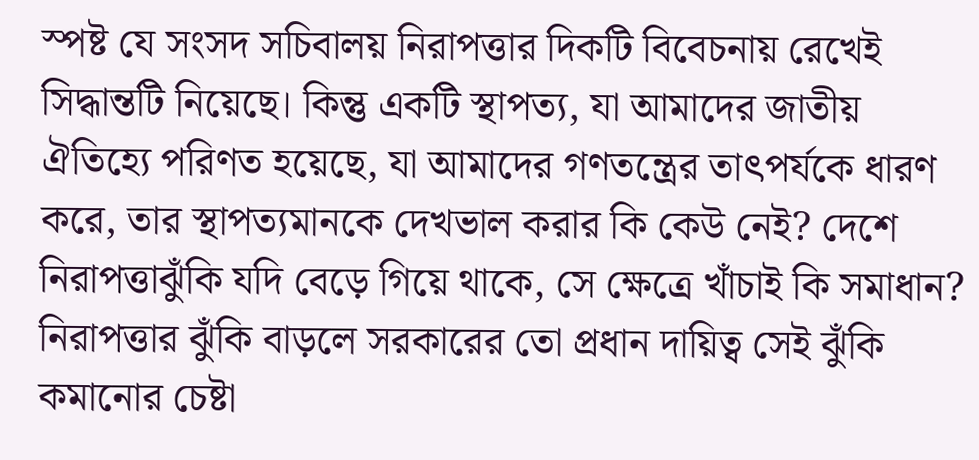স্পষ্ট যে সংসদ সচিবালয় নিরাপত্তার দিকটি বিবেচনায় রেখেই সিদ্ধান্তটি নিয়েছে। কিন্তু একটি স্থাপত্য, যা আমাদের জাতীয় ঐতিহ্যে পরিণত হয়েছে, যা আমাদের গণতন্ত্রের তাৎপর্যকে ধারণ করে, তার স্থাপত্যমানকে দেখভাল করার কি কেউ নেই? দেশে নিরাপত্তাঝুঁকি যদি বেড়ে গিয়ে থাকে, সে ক্ষেত্রে খাঁচাই কি সমাধান? নিরাপত্তার ঝুঁকি বাড়লে সরকারের তো প্রধান দায়িত্ব সেই ঝুঁকি কমানোর চেষ্টা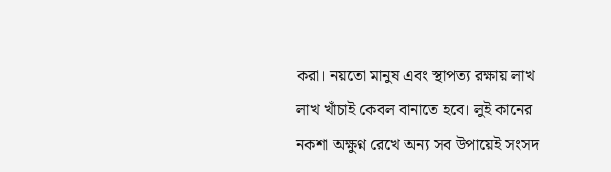করা। নয়তো মানুষ এবং স্থাপত্য রক্ষায় লাখ লাখ খাঁচাই কেবল বানাতে হবে। লুই কানের নকশা অক্ষুণ্ন রেখে অন্য সব উপায়েই সংসদ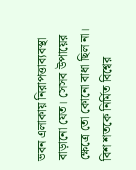ভবন এলাকায় নিরাপত্তাব্যবস্থা বাড়ানো যেত। সেসব উপায়ের ক্ষেত্রে তো কোনো বাধা ছিল না।
বিশ শতকে নির্মিত বিশ্বের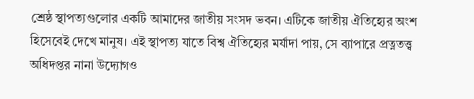শ্রেষ্ঠ স্থাপত্যগুলোর একটি আমাদের জাতীয় সংসদ ভবন। এটিকে জাতীয় ঐতিহ্যের অংশ হিসেবেই দেখে মানুষ। এই স্থাপত্য যাতে বিশ্ব ঐতিহ্যের মর্যাদা পায়, সে ব্যাপারে প্রত্নতত্ত্ব অধিদপ্তর নানা উদ্যোগও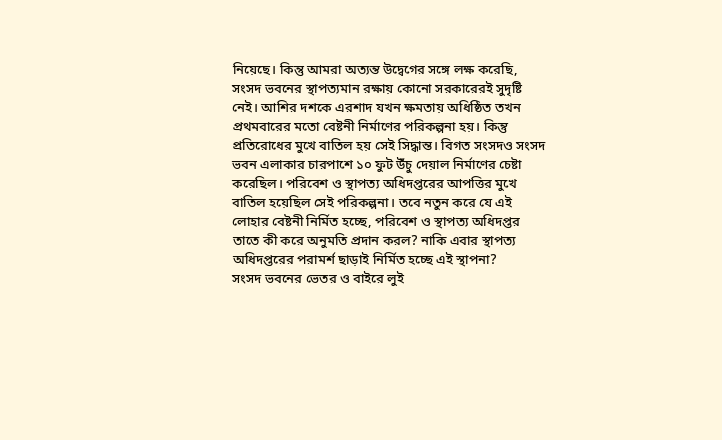নিয়েছে। কিন্তু আমরা অত্যন্ত উদ্বেগের সঙ্গে লক্ষ করেছি, সংসদ ভবনের স্থাপত্যমান রক্ষায় কোনো সরকারেরই সুদৃষ্টি নেই। আশির দশকে এরশাদ যখন ক্ষমতায় অধিষ্ঠিত তখন প্রথমবারের মতো বেষ্টনী নির্মাণের পরিকল্পনা হয়। কিন্তু প্রতিরোধের মুখে বাতিল হয় সেই সিদ্ধান্ত। বিগত সংসদও সংসদ ভবন এলাকার চারপাশে ১০ ফুট উঁচু দেয়াল নির্মাণের চেষ্টা করেছিল। পরিবেশ ও স্থাপত্য অধিদপ্তরের আপত্তির মুখে বাতিল হয়েছিল সেই পরিকল্পনা। তবে নতুন করে যে এই লোহার বেষ্টনী নির্মিত হচ্ছে, পরিবেশ ও স্থাপত্য অধিদপ্তর তাতে কী করে অনুমতি প্রদান করল? নাকি এবার স্থাপত্য অধিদপ্তরের পরামর্শ ছাড়াই নির্মিত হচ্ছে এই স্থাপনা?
সংসদ ভবনের ভেতর ও বাইরে লুই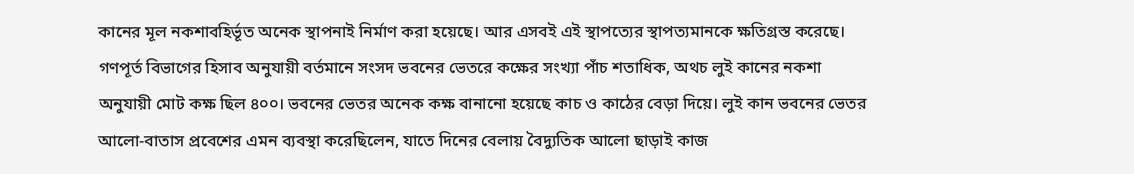কানের মূল নকশাবহির্ভূত অনেক স্থাপনাই নির্মাণ করা হয়েছে। আর এসবই এই স্থাপত্যের স্থাপত্যমানকে ক্ষতিগ্রস্ত করেছে। গণপূর্ত বিভাগের হিসাব অনুযায়ী বর্তমানে সংসদ ভবনের ভেতরে কক্ষের সংখ্যা পাঁচ শতাধিক, অথচ লুই কানের নকশা অনুযায়ী মোট কক্ষ ছিল ৪০০। ভবনের ভেতর অনেক কক্ষ বানানো হয়েছে কাচ ও কাঠের বেড়া দিয়ে। লুই কান ভবনের ভেতর আলো-বাতাস প্রবেশের এমন ব্যবস্থা করেছিলেন, যাতে দিনের বেলায় বৈদ্যুতিক আলো ছাড়াই কাজ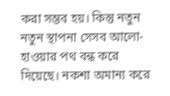করা সম্ভব হয়। কিন্তু নতুন নতুন স্থাপনা সেসব আলো-হাওয়ার পথ বন্ধ করে দিয়েছে। নকশা অমান্য করে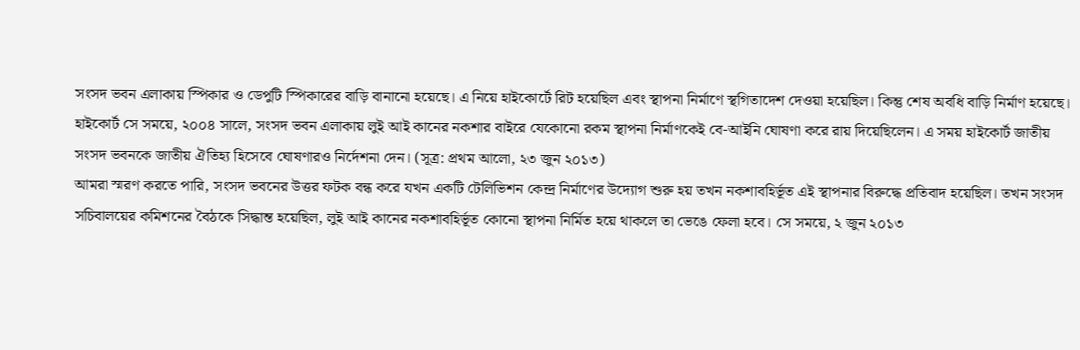সংসদ ভবন এলাকায় স্পিকার ও ডেপুটি স্পিকারের বাড়ি বানানো হয়েছে। এ নিয়ে হাইকোর্টে রিট হয়েছিল এবং স্থাপনা নির্মাণে স্থগিতাদেশ দেওয়া হয়েছিল। কিন্তু শেষ অবধি বাড়ি নির্মাণ হয়েছে। হাইকোর্ট সে সময়ে, ২০০৪ সালে, সংসদ ভবন এলাকায় লুই আই কানের নকশার বাইরে যেকোনো রকম স্থাপনা নির্মাণকেই বে-আইনি ঘোষণা করে রায় দিয়েছিলেন। এ সময় হাইকোর্ট জাতীয় সংসদ ভবনকে জাতীয় ঐতিহ্য হিসেবে ঘোষণারও নির্দেশনা দেন। (সূত্র: প্রথম আলো, ২৩ জুন ২০১৩)
আমরা স্মরণ করতে পারি, সংসদ ভবনের উত্তর ফটক বন্ধ করে যখন একটি টেলিভিশন কেন্দ্র নির্মাণের উদ্যোগ শুরু হয় তখন নকশাবহির্ভূত এই স্থাপনার বিরুদ্ধে প্রতিবাদ হয়েছিল। তখন সংসদ সচিবালয়ের কমিশনের বৈঠকে সিদ্ধান্ত হয়েছিল, লুই আই কানের নকশাবহির্ভূত কোনো স্থাপনা নির্মিত হয়ে থাকলে তা ভেঙে ফেলা হবে। সে সময়ে, ২ জুন ২০১৩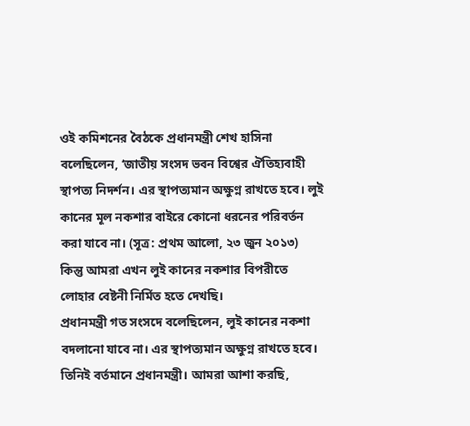ওই কমিশনের বৈঠকে প্রধানমন্ত্রী শেখ হাসিনা বলেছিলেন, ‘জাতীয় সংসদ ভবন বিশ্বের ঐতিহ্যবাহী স্থাপত্য নিদর্শন। এর স্থাপত্যমান অক্ষুণ্ন রাখতে হবে। লুই কানের মূল নকশার বাইরে কোনো ধরনের পরিবর্তন করা যাবে না। (সূত্র: প্রথম আলো, ২৩ জুন ২০১৩) কিন্তু আমরা এখন লুই কানের নকশার বিপরীতে লোহার বেষ্টনী নির্মিত হতে দেখছি।
প্রধানমন্ত্রী গত সংসদে বলেছিলেন, লুই কানের নকশা বদলানো যাবে না। এর স্থাপত্যমান অক্ষুণ্ন রাখতে হবে। তিনিই বর্তমানে প্রধানমন্ত্রী। আমরা আশা করছি,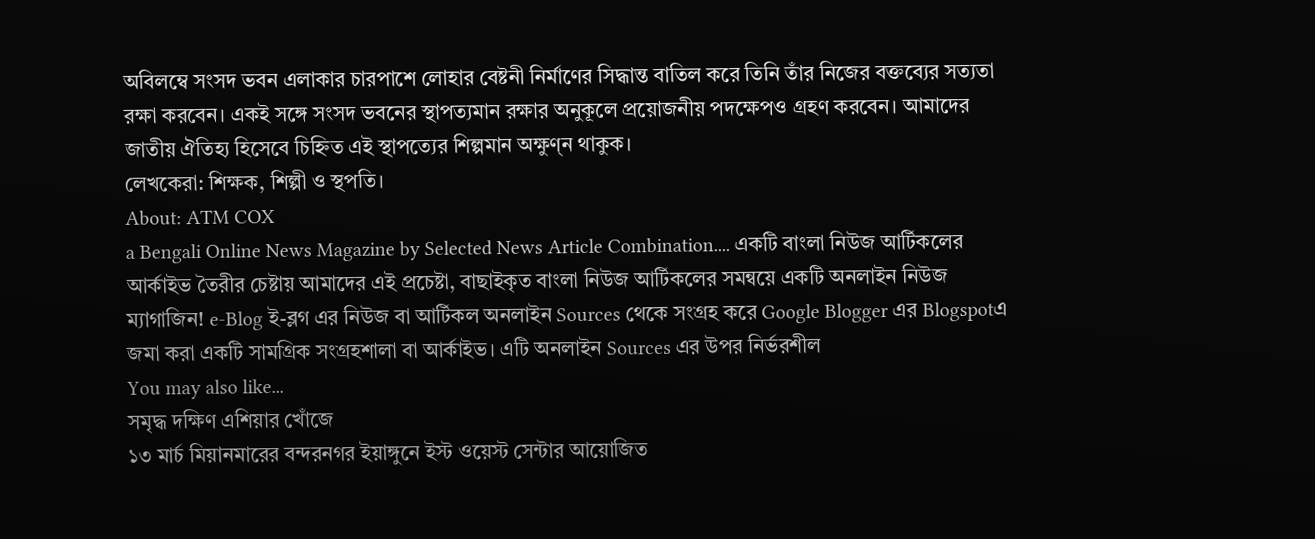অবিলম্বে সংসদ ভবন এলাকার চারপাশে লোহার বেষ্টনী নির্মাণের সিদ্ধান্ত বাতিল করে তিনি তাঁর নিজের বক্তব্যের সত্যতা রক্ষা করবেন। একই সঙ্গে সংসদ ভবনের স্থাপত্যমান রক্ষার অনুকূলে প্রয়োজনীয় পদক্ষেপও গ্রহণ করবেন। আমাদের জাতীয় ঐতিহ্য হিসেবে চিহ্নিত এই স্থাপত্যের শিল্পমান অক্ষুণ্ন থাকুক।
লেখকেরা: শিক্ষক, শিল্পী ও স্থপতি।
About: ATM COX
a Bengali Online News Magazine by Selected News Article Combination.... একটি বাংলা নিউজ আর্টিকলের আর্কাইভ তৈরীর চেষ্টায় আমাদের এই প্রচেষ্টা, বাছাইকৃত বাংলা নিউজ আর্টিকলের সমন্বয়ে একটি অনলাইন নিউজ ম্যাগাজিন! e-Blog ই-ব্লগ এর নিউজ বা আর্টিকল অনলাইন Sources থেকে সংগ্রহ করে Google Blogger এর Blogspotএ জমা করা একটি সামগ্রিক সংগ্রহশালা বা আর্কাইভ। এটি অনলাইন Sources এর উপর নির্ভরশীল
You may also like...
সমৃদ্ধ দক্ষিণ এশিয়ার খোঁজে
১৩ মার্চ মিয়ানমারের বন্দরনগর ইয়াঙ্গুনে ইস্ট ওয়েস্ট সেন্টার আয়োজিত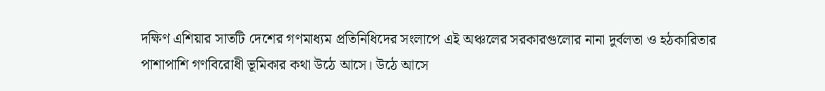দক্ষিণ এশিয়ার সাতটি দেশের গণমাধ্যম প্রতিনিধিদের সংলাপে এই অঞ্চলের সরকারগুলোর নানা দুর্বলতা ও হঠকারিতার পাশাপাশি গণবিরোধী ভূমিকার কথা উঠে আসে। উঠে আসে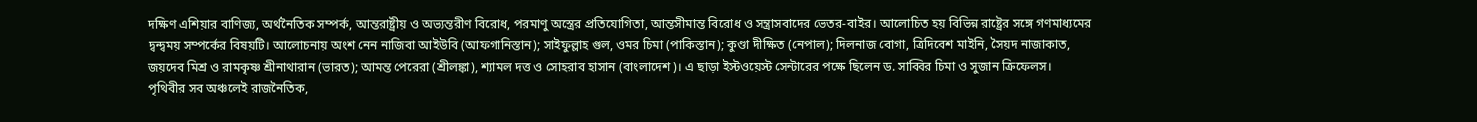দক্ষিণ এশিয়ার বাণিজ্য, অর্থনৈতিক সম্পর্ক, আন্তরাষ্ট্রীয় ও অভ্যন্তরীণ বিরোধ, পরমাণু অস্ত্রের প্রতিযোগিতা, আন্তসীমান্ত বিরোধ ও সন্ত্রাসবাদের ভেতর-বাইর। আলোচিত হয় বিভিন্ন রাষ্ট্রের সঙ্গে গণমাধ্যমের দ্বন্দ্বময় সম্পর্কের বিষয়টি। আলোচনায় অংশ নেন নাজিবা আইউবি (আফগানিস্তান); সাইফুল্লাহ গুল, ওমর চিমা (পাকিস্তান); কুণ্ডা দীক্ষিত (নেপাল); দিলনাজ বোগা, ত্রিদিবেশ মাইনি, সৈয়দ নাজাকাত, জয়দেব মিশ্র ও রামকৃষ্ণ শ্রীনাথারান (ভারত); আমন্ত পেরেরা (শ্রীলঙ্কা), শ্যামল দত্ত ও সোহরাব হাসান (বাংলাদেশ)। এ ছাড়া ইস্টওয়েস্ট সেন্টারের পক্ষে ছিলেন ড. সাব্বির চিমা ও সুজান ক্রিফেলস।
পৃথিবীর সব অঞ্চলেই রাজনৈতিক,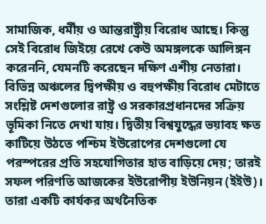সামাজিক, ধর্মীয় ও আন্তরাষ্ট্রীয় বিরোধ আছে। কিন্তু সেই বিরোধ জিইয়ে রেখে কেউ অমঙ্গলকে আলিঙ্গন করেননি, যেমনটি করেছেন দক্ষিণ এশীয় নেতারা। বিভিন্ন অঞ্চলের দ্বিপক্ষীয় ও বহুপক্ষীয় বিরোধ মেটাতে সংশ্লিষ্ট দেশগুলোর রাষ্ট্র ও সরকারপ্রধানদের সক্রিয় ভূমিকা নিতে দেখা যায়। দ্বিতীয় বিশ্বযুদ্ধের ভয়াবহ ক্ষত কাটিয়ে উঠতে পশ্চিম ইউরোপের দেশগুলো যে পরস্পরের প্রতি সহযোগিতার হাত বাড়িয়ে দেয়; তারই সফল পরিণতি আজকের ইউরোপীয় ইউনিয়ন (ইইউ)। তারা একটি কার্যকর অর্থনৈতিক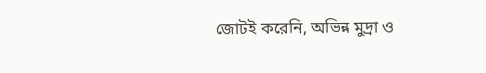জোটই করেনি, অভিন্ন মুদ্রা ও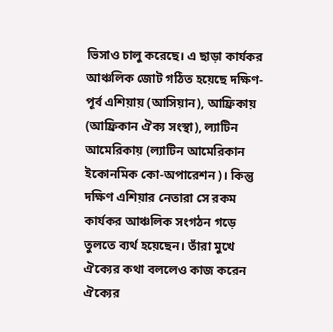ভিসাও চালু করেছে। এ ছাড়া কার্যকর আঞ্চলিক জোট গঠিত হয়েছে দক্ষিণ-পূর্ব এশিয়ায় (আসিয়ান), আফ্রিকায় (আফ্রিকান ঐক্য সংস্থা), ল্যাটিন আমেরিকায় (ল্যাটিন আমেরিকান ইকোনমিক কো-অপারেশন)। কিন্তু দক্ষিণ এশিয়ার নেতারা সে রকম কার্যকর আঞ্চলিক সংগঠন গড়ে তুলতে ব্যর্থ হয়েছেন। তাঁরা মুখে ঐক্যের কথা বললেও কাজ করেন ঐক্যের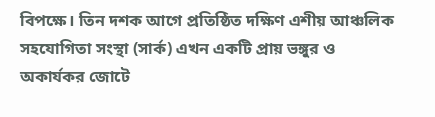বিপক্ষে। তিন দশক আগে প্রতিষ্ঠিত দক্ষিণ এশীয় আঞ্চলিক সহযোগিতা সংস্থা (সার্ক) এখন একটি প্রায় ভঙ্গুর ও অকার্যকর জোটে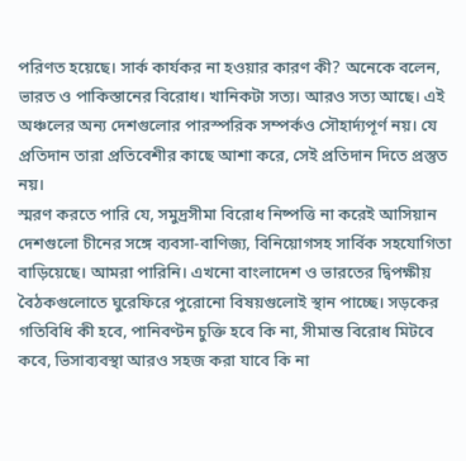পরিণত হয়েছে। সার্ক কার্যকর না হওয়ার কারণ কী? অনেকে বলেন, ভারত ও পাকিস্তানের বিরোধ। খানিকটা সত্য। আরও সত্য আছে। এই অঞ্চলের অন্য দেশগুলোর পারস্পরিক সম্পর্কও সৌহার্দ্যপূর্ণ নয়। যে প্রতিদান তারা প্রতিবেশীর কাছে আশা করে, সেই প্রতিদান দিতে প্রস্তুত নয়।
স্মরণ করতে পারি যে, সমুদ্রসীমা বিরোধ নিষ্পত্তি না করেই আসিয়ান দেশগুলো চীনের সঙ্গে ব্যবসা-বাণিজ্য, বিনিয়োগসহ সার্বিক সহযোগিতা বাড়িয়েছে। আমরা পারিনি। এখনো বাংলাদেশ ও ভারতের দ্বিপক্ষীয় বৈঠকগুলোতে ঘুরেফিরে পুরোনো বিষয়গুলোই স্থান পাচ্ছে। সড়কের গতিবিধি কী হবে, পানিবণ্টন চুক্তি হবে কি না, সীমান্ত বিরোধ মিটবে কবে, ভিসাব্যবস্থা আরও সহজ করা যাবে কি না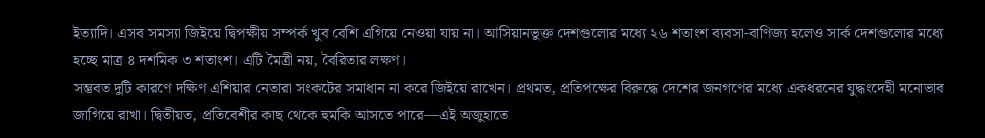ইত্যাদি। এসব সমস্যা জিইয়ে দ্বিপক্ষীয় সম্পর্ক খুব বেশি এগিয়ে নেওয়া যায় না। আসিয়ানভুক্ত দেশগুলোর মধ্যে ২৬ শতাংশ ব্যবসা-বাণিজ্য হলেও সার্ক দেশগুলোর মধ্যে হচ্ছে মাত্র ৪ দশমিক ৩ শতাংশ। এটি মৈত্রী নয়, বৈরিতার লক্ষণ।
সম্ভবত দুটি কারণে দক্ষিণ এশিয়ার নেতারা সংকটের সমাধান না করে জিইয়ে রাখেন। প্রথমত, প্রতিপক্ষের বিরুদ্ধে দেশের জনগণের মধ্যে একধরনের যুদ্ধংদেহী মনোভাব জাগিয়ে রাখা। দ্বিতীয়ত, প্রতিবেশীর কাছ থেকে হুমকি আসতে পারে—এই অজুহাতে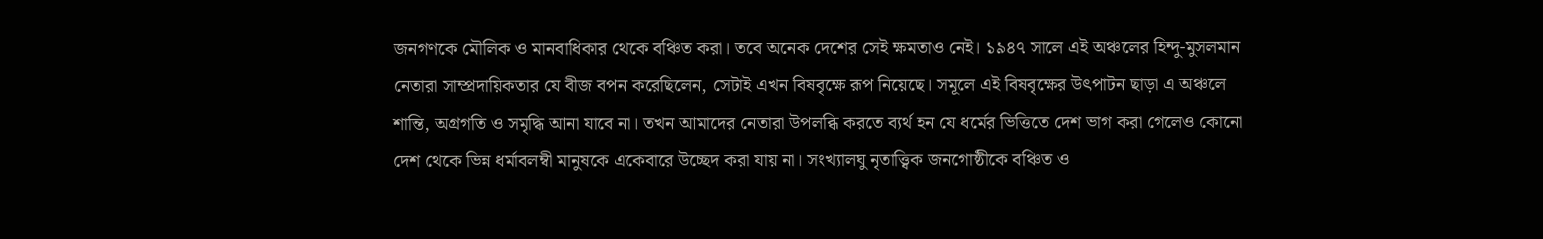জনগণকে মৌলিক ও মানবাধিকার থেকে বঞ্চিত করা। তবে অনেক দেশের সেই ক্ষমতাও নেই। ১৯৪৭ সালে এই অঞ্চলের হিন্দু-মুসলমান নেতারা সাম্প্রদায়িকতার যে বীজ বপন করেছিলেন, সেটাই এখন বিষবৃক্ষে রূপ নিয়েছে। সমূলে এই বিষবৃক্ষের উৎপাটন ছাড়া এ অঞ্চলে শান্তি, অগ্রগতি ও সমৃদ্ধি আনা যাবে না। তখন আমাদের নেতারা উপলব্ধি করতে ব্যর্থ হন যে ধর্মের ভিত্তিতে দেশ ভাগ করা গেলেও কোনো দেশ থেকে ভিন্ন ধর্মাবলম্বী মানুষকে একেবারে উচ্ছেদ করা যায় না। সংখ্যালঘু নৃতাত্ত্বিক জনগোষ্ঠীকে বঞ্চিত ও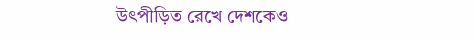উৎপীড়িত রেখে দেশকেও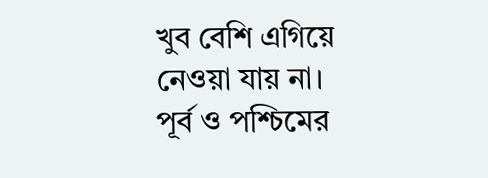খুব বেশি এগিয়ে নেওয়া যায় না। পূর্ব ও পশ্চিমের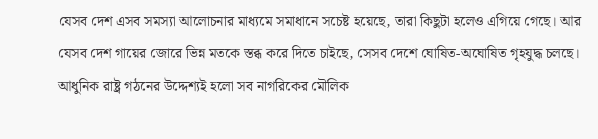যেসব দেশ এসব সমস্যা আলোচনার মাধ্যমে সমাধানে সচেষ্ট হয়েছে, তারা কিছুটা হলেও এগিয়ে গেছে। আর যেসব দেশ গায়ের জোরে ভিন্ন মতকে স্তব্ধ করে দিতে চাইছে, সেসব দেশে ঘোষিত-অঘোষিত গৃহযুদ্ধ চলছে।
আধুনিক রাষ্ট্র গঠনের উদ্দেশ্যই হলো সব নাগরিকের মৌলিক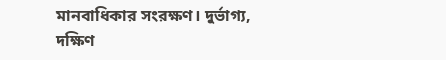মানবাধিকার সংরক্ষণ। দুর্ভাগ্য, দক্ষিণ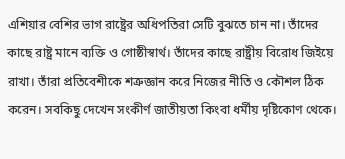এশিয়ার বেশির ভাগ রাষ্ট্রের অধিপতিরা সেটি বুঝতে চান না। তাঁদের কাছে রাষ্ট্র মানে ব্যক্তি ও গোষ্ঠীস্বার্থ। তাঁদের কাছে রাষ্ট্রীয় বিরোধ জিইয়ে রাখা। তাঁরা প্রতিবেশীকে শত্রুজ্ঞান করে নিজের নীতি ও কৌশল ঠিক করেন। সবকিছু দেখেন সংকীর্ণ জাতীয়তা কিংবা ধর্মীয় দৃষ্টিকোণ থেকে।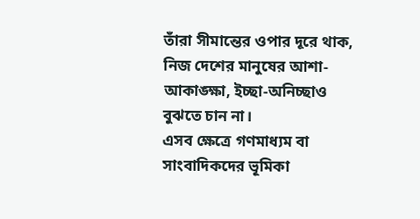তাঁরা সীমান্তের ওপার দূরে থাক, নিজ দেশের মানুষের আশা-আকাঙ্ক্ষা, ইচ্ছা-অনিচ্ছাও বুঝতে চান না।
এসব ক্ষেত্রে গণমাধ্যম বা সাংবাদিকদের ভূমিকা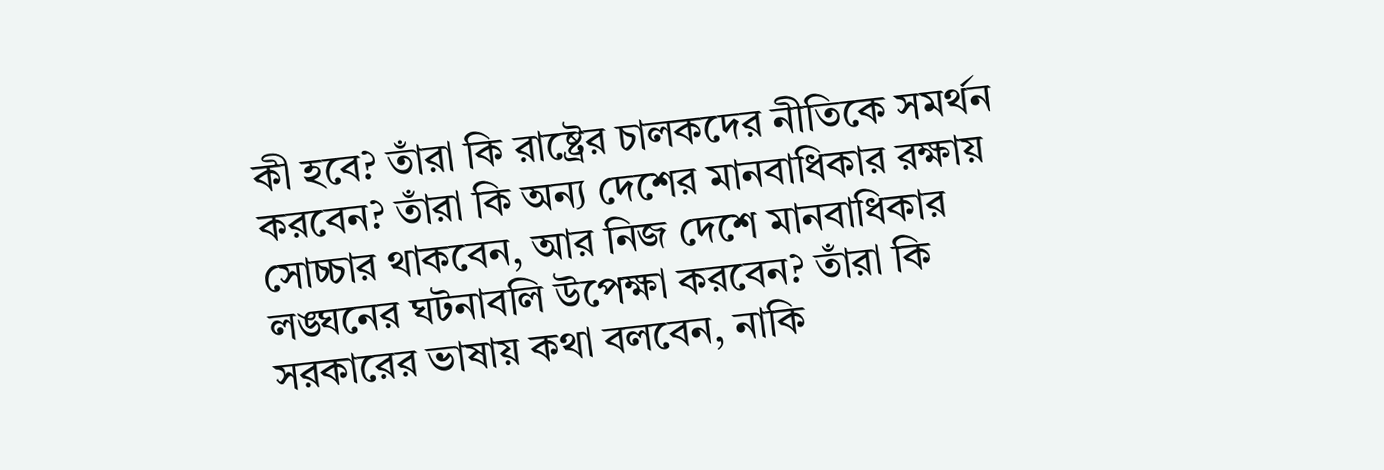কী হবে? তাঁরা কি রাষ্ট্রের চালকদের নীতিকে সমর্থন করবেন? তাঁরা কি অন্য দেশের মানবাধিকার রক্ষায় সোচ্চার থাকবেন, আর নিজ দেশে মানবাধিকার লঙ্ঘনের ঘটনাবলি উপেক্ষা করবেন? তাঁরা কি সরকারের ভাষায় কথা বলবেন, নাকি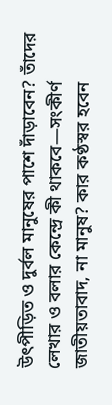উৎপীড়িত ও দুর্বল মানুষের পাশে দাঁড়াবেন? তাঁদের লেখার ও বলার কেন্দ্রে কী থাকবে—সংকীর্ণ জাতীয়তাবাদ, না মানুষ? কার কণ্ঠস্বর হবেন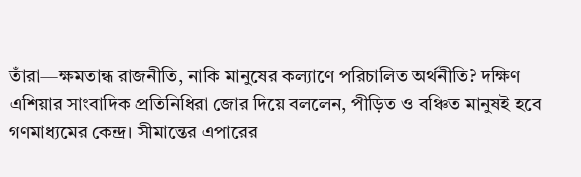তাঁরা—ক্ষমতান্ধ রাজনীতি, নাকি মানুষের কল্যাণে পরিচালিত অর্থনীতি? দক্ষিণ এশিয়ার সাংবাদিক প্রতিনিধিরা জোর দিয়ে বললেন, পীড়িত ও বঞ্চিত মানুষই হবে গণমাধ্যমের কেন্দ্র। সীমান্তের এপারের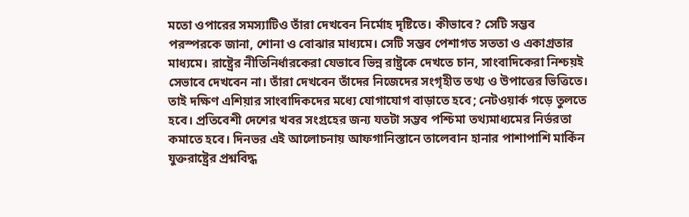মতো ওপারের সমস্যাটিও তাঁরা দেখবেন নির্মোহ দৃষ্টিতে। কীভাবে? সেটি সম্ভব পরস্পরকে জানা, শোনা ও বোঝার মাধ্যমে। সেটি সম্ভব পেশাগত সততা ও একাগ্রতার মাধ্যমে। রাষ্ট্রের নীতিনির্ধারকেরা যেভাবে ভিন্ন রাষ্ট্রকে দেখতে চান, সাংবাদিকেরা নিশ্চয়ই সেভাবে দেখবেন না। তাঁরা দেখবেন তাঁদের নিজেদের সংগৃহীত তথ্য ও উপাত্তের ভিত্তিতে। তাই দক্ষিণ এশিয়ার সাংবাদিকদের মধ্যে যোগাযোগ বাড়াতে হবে; নেটওয়ার্ক গড়ে তুলতে হবে। প্রতিবেশী দেশের খবর সংগ্রহের জন্য যতটা সম্ভব পশ্চিমা তথ্যমাধ্যমের নির্ভরতা কমাতে হবে। দিনভর এই আলোচনায় আফগানিস্তানে তালেবান হানার পাশাপাশি মার্কিন যুক্তরাষ্ট্রের প্রশ্নবিদ্ধ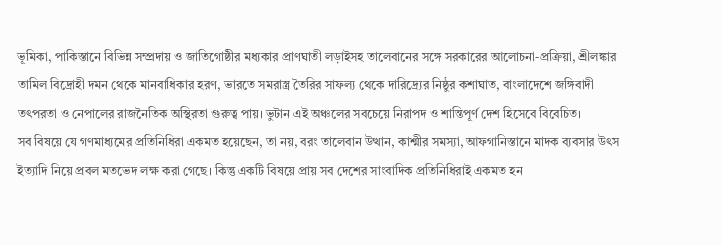ভূমিকা, পাকিস্তানে বিভিন্ন সম্প্রদায় ও জাতিগোষ্ঠীর মধ্যকার প্রাণঘাতী লড়াইসহ তালেবানের সঙ্গে সরকারের আলোচনা-প্রক্রিয়া, শ্রীলঙ্কার তামিল বিদ্রোহী দমন থেকে মানবাধিকার হরণ, ভারতে সমরাস্ত্র তৈরির সাফল্য থেকে দারিদ্র্যের নিষ্ঠুর কশাঘাত, বাংলাদেশে জঙ্গিবাদী তৎপরতা ও নেপালের রাজনৈতিক অস্থিরতা গুরুত্ব পায়। ভুটান এই অঞ্চলের সবচেয়ে নিরাপদ ও শান্তিপূর্ণ দেশ হিসেবে বিবেচিত।
সব বিষয়ে যে গণমাধ্যমের প্রতিনিধিরা একমত হয়েছেন, তা নয়, বরং তালেবান উত্থান, কাশ্মীর সমস্যা, আফগানিস্তানে মাদক ব্যবসার উৎস ইত্যাদি নিয়ে প্রবল মতভেদ লক্ষ করা গেছে। কিন্তু একটি বিষয়ে প্রায় সব দেশের সাংবাদিক প্রতিনিধিরাই একমত হন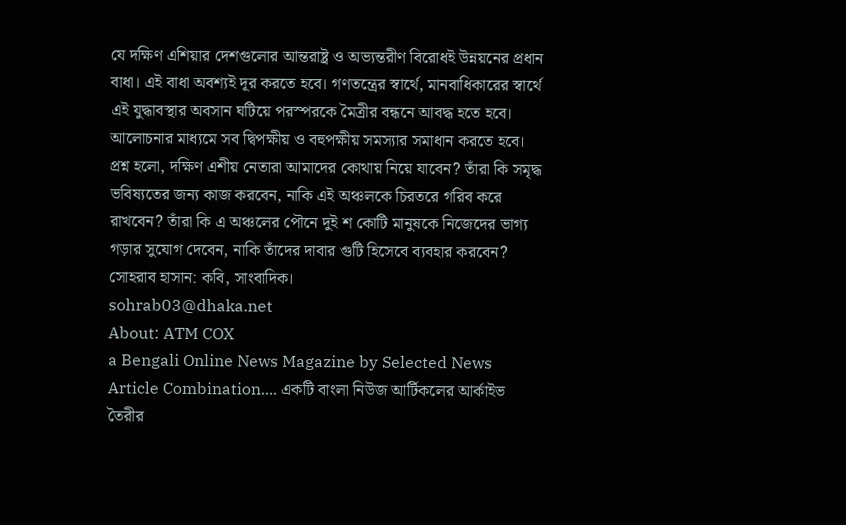যে দক্ষিণ এশিয়ার দেশগুলোর আন্তরাষ্ট্র ও অভ্যন্তরীণ বিরোধই উন্নয়নের প্রধান বাধা। এই বাধা অবশ্যই দূর করতে হবে। গণতন্ত্রের স্বার্থে, মানবাধিকারের স্বার্থে এই যুদ্ধাবস্থার অবসান ঘটিয়ে পরস্পরকে মৈত্রীর বন্ধনে আবদ্ধ হতে হবে। আলোচনার মাধ্যমে সব দ্বিপক্ষীয় ও বহুপক্ষীয় সমস্যার সমাধান করতে হবে। প্রশ্ন হলো, দক্ষিণ এশীয় নেতারা আমাদের কোথায় নিয়ে যাবেন? তাঁরা কি সমৃদ্ধ ভবিষ্যতের জন্য কাজ করবেন, নাকি এই অঞ্চলকে চিরতরে গরিব করে রাখবেন? তাঁরা কি এ অঞ্চলের পৌনে দুই শ কোটি মানুষকে নিজেদের ভাগ্য গড়ার সুযোগ দেবেন, নাকি তাঁদের দাবার গুটি হিসেবে ব্যবহার করবেন?
সোহরাব হাসান: কবি, সাংবাদিক।
sohrab03@dhaka.net
About: ATM COX
a Bengali Online News Magazine by Selected News Article Combination.... একটি বাংলা নিউজ আর্টিকলের আর্কাইভ তৈরীর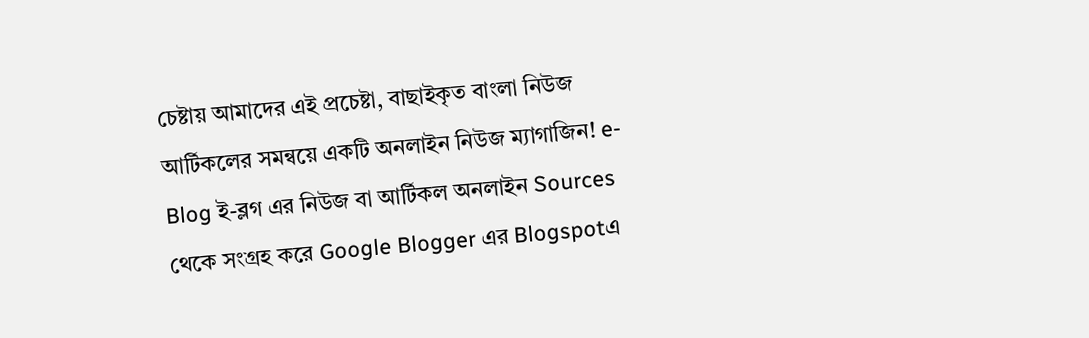চেষ্টায় আমাদের এই প্রচেষ্টা, বাছাইকৃত বাংলা নিউজ আর্টিকলের সমন্বয়ে একটি অনলাইন নিউজ ম্যাগাজিন! e-Blog ই-ব্লগ এর নিউজ বা আর্টিকল অনলাইন Sources থেকে সংগ্রহ করে Google Blogger এর Blogspotএ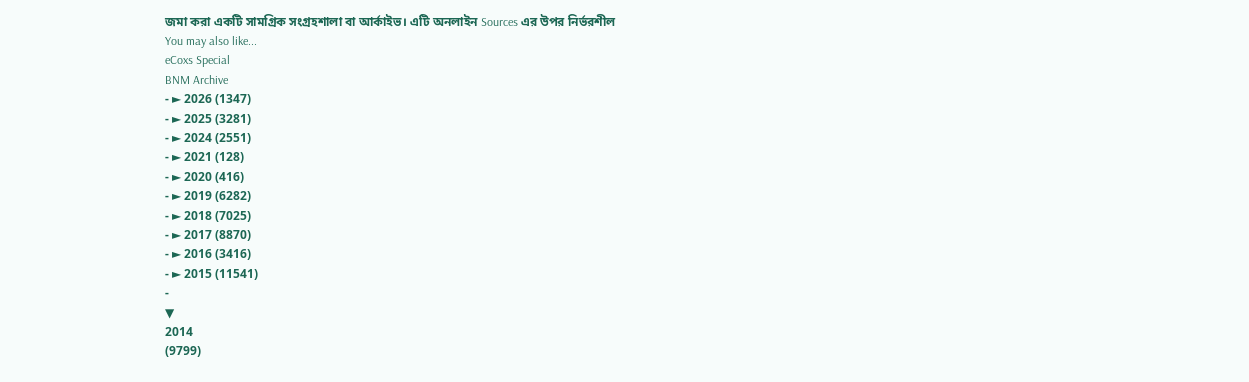জমা করা একটি সামগ্রিক সংগ্রহশালা বা আর্কাইভ। এটি অনলাইন Sources এর উপর নির্ভরশীল
You may also like...
eCoxs Special
BNM Archive
- ► 2026 (1347)
- ► 2025 (3281)
- ► 2024 (2551)
- ► 2021 (128)
- ► 2020 (416)
- ► 2019 (6282)
- ► 2018 (7025)
- ► 2017 (8870)
- ► 2016 (3416)
- ► 2015 (11541)
-
▼
2014
(9799)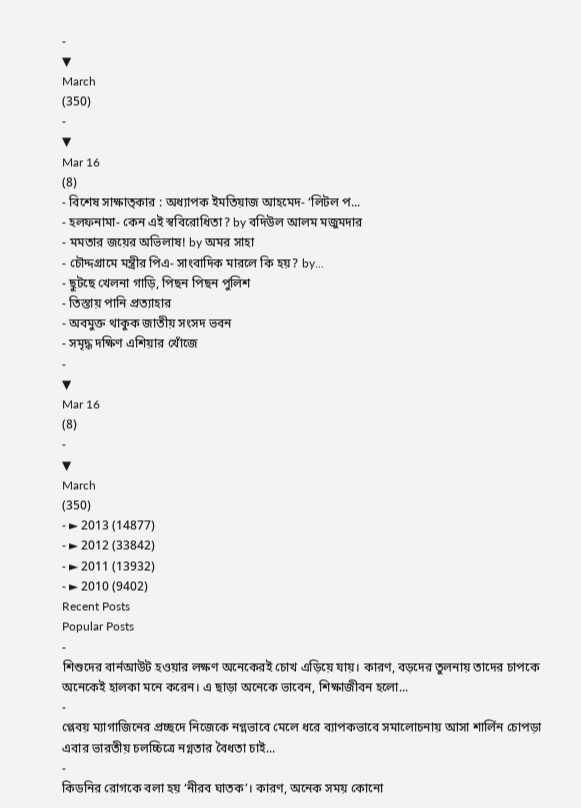-
▼
March
(350)
-
▼
Mar 16
(8)
- বিশেষ সাক্ষাত্কার : অধ্যাপক ইমতিয়াজ আহমেদ- ‘লিটল প...
- হলফনামা- কেন এই স্ববিরোধিতা? by বদিউল আলম মজুমদার
- মমতার জয়ের অভিলাষ! by অমর সাহা
- চৌদ্দগ্রামে মন্ত্রীর পিএ- সাংবাদিক মারলে কি হয়? by...
- ছুটছে খেলনা গাড়ি, পিছন পিছন পুলিশ
- তিস্তায় পানি প্রত্যাহার
- অবমুক্ত থাকুক জাতীয় সংসদ ভবন
- সমৃদ্ধ দক্ষিণ এশিয়ার খোঁজে
-
▼
Mar 16
(8)
-
▼
March
(350)
- ► 2013 (14877)
- ► 2012 (33842)
- ► 2011 (13932)
- ► 2010 (9402)
Recent Posts
Popular Posts
-
শিশুদের বার্নআউট হওয়ার লক্ষণ অনেকেরই চোখ এড়িয়ে যায়। কারণ, বড়দের তুলনায় তাদের চাপকে অনেকেই হালকা মনে করেন। এ ছাড়া অনেকে ভাবেন, শিক্ষাজীবন হলো...
-
প্লেবয় ম্যাগাজিনের প্রচ্ছদে নিজেকে নগ্নভাবে মেলে ধরে ব্যাপকভাবে সমালোচনায় আসা শার্লিন চোপড়া এবার ভারতীয় চলচ্চিত্রে নগ্নতার বৈধতা চাই...
-
কিডনির রোগকে বলা হয় ‘নীরব ঘাতক’। কারণ, অনেক সময় কোনো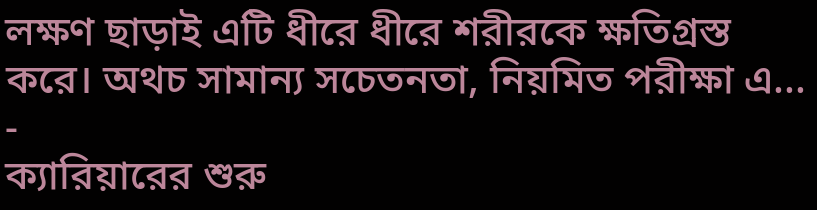লক্ষণ ছাড়াই এটি ধীরে ধীরে শরীরকে ক্ষতিগ্রস্ত করে। অথচ সামান্য সচেতনতা, নিয়মিত পরীক্ষা এ...
-
ক্যারিয়ারের শুরু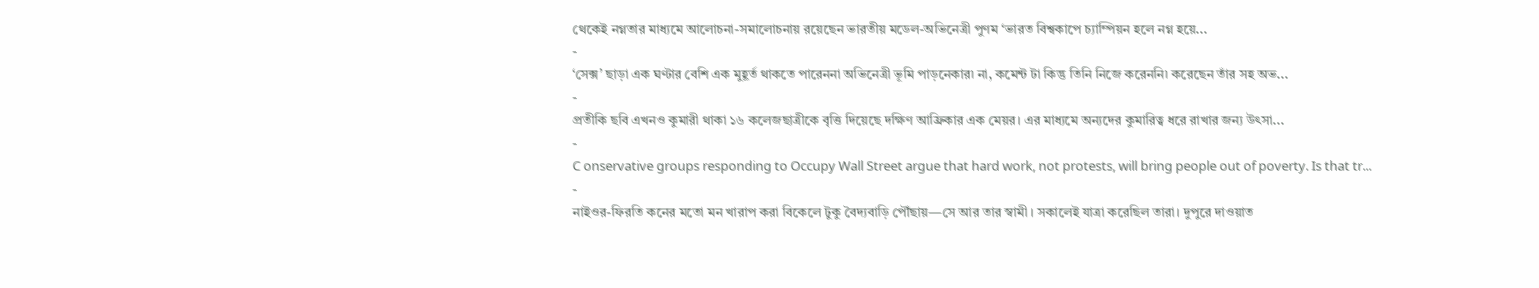থেকেই নগ্নতার মাধ্যমে আলোচনা-সমালোচনায় রয়েছেন ভারতীয় মডেল-অভিনেত্রী পুণম ‘ভারত বিশ্বকাপে চ্যাম্পিয়ন হলে নগ্ন হয়ে...
-
‘সেক্স’ ছাড়া এক ঘণ্টার বেশি এক মুহূর্ত থাকতে পারেননা অভিনেত্রী ভূমি পাড়নেকার৷ না, কমেন্ট টা কিন্তু তিনি নিজে করেননি৷ করেছেন তাঁর সহ অভ...
-
প্রতীকি ছবি এখনও কুমারী থাকা ১৬ কলেজছাত্রীকে বৃত্তি দিয়েছে দক্ষিণ আফ্রিকার এক মেয়র। এর মাধ্যমে অন্যদের কুমারিত্ব ধরে রাখার জন্য উৎসা...
-
C onservative groups responding to Occupy Wall Street argue that hard work, not protests, will bring people out of poverty. Is that tr...
-
নাইওর-ফিরতি কনের মতো মন খারাপ করা বিকেলে টুকু বৈদ্যবাড়ি পৌঁছায়—সে আর তার স্বামী। সকালেই যাত্রা করেছিল তারা। দুপুরে দাওয়াত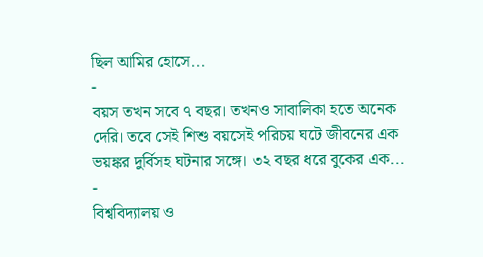ছিল আমির হোসে...
-
বয়স তখন সবে ৭ বছর। তখনও সাবালিকা হতে অনেক দেরি। তবে সেই শিশু বয়সেই পরিচয় ঘটে জীবনের এক ভয়ঙ্কর দুর্বিসহ ঘটনার সঙ্গে। ৩২ বছর ধরে বুকের এক...
-
বিশ্ববিদ্যালয় ও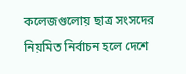কলেজগুলোয় ছাত্র সংসদের নিয়মিত নির্বাচন হলে দেশে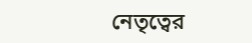নেতৃত্বের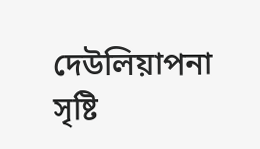দেউলিয়াপনা সৃষ্টি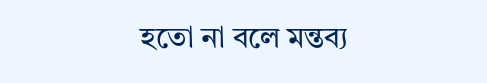হতো না বলে মন্তব্য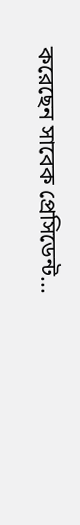করেছেন সাবেক প্রেসিডেন্ট...